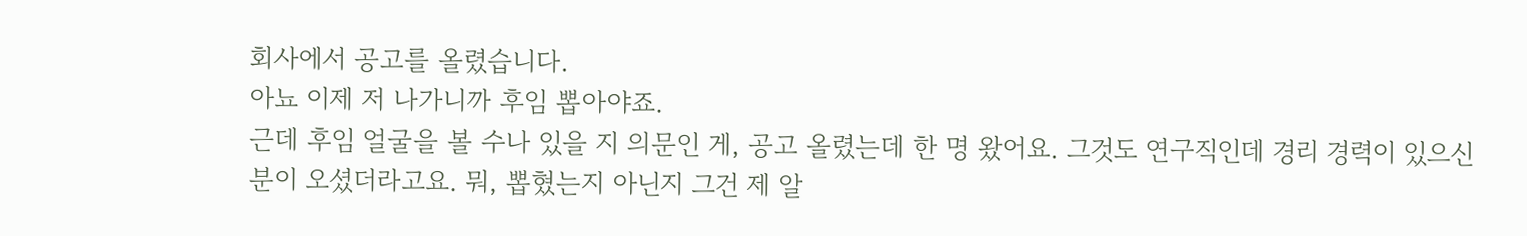회사에서 공고를 올렸습니다.
아뇨 이제 저 나가니까 후임 뽑아야죠.
근데 후임 얼굴을 볼 수나 있을 지 의문인 게, 공고 올렸는데 한 명 왔어요. 그것도 연구직인데 경리 경력이 있으신 분이 오셨더라고요. 뭐, 뽑혔는지 아닌지 그건 제 알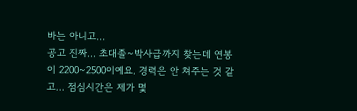바는 아니고...
공고 진짜... 초대졸~박사급까지 찾는데 연봉이 2200~2500이예요. 경력은 안 쳐주는 것 같고... 점심시간은 제가 몇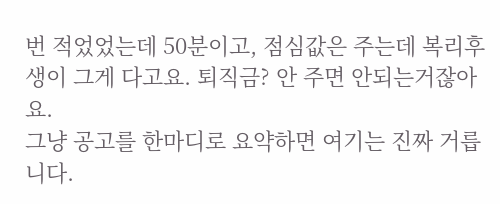번 적었었는데 50분이고, 점심값은 주는데 복리후생이 그게 다고요. 퇴직금? 안 주면 안되는거잖아요.
그냥 공고를 한마디로 요약하면 여기는 진짜 거릅니다.